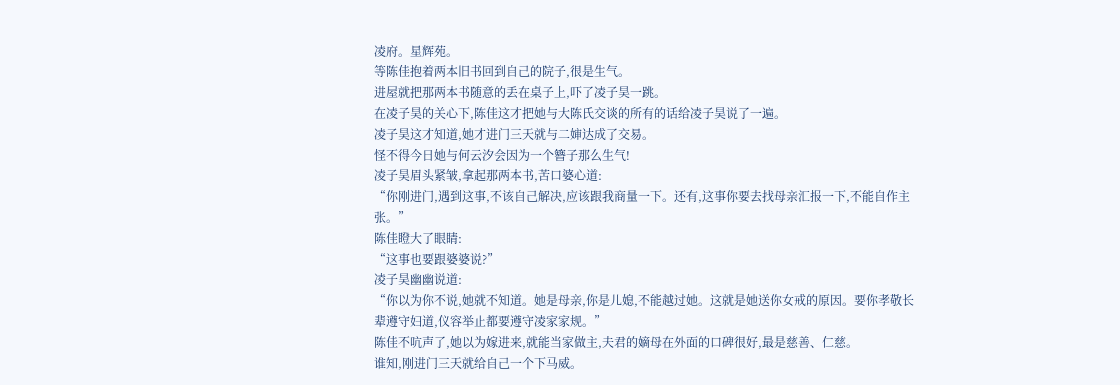凌府。星辉苑。
等陈佳抱着两本旧书回到自己的院子,很是生气。
进屋就把那两本书随意的丢在桌子上,吓了凌子昊一跳。
在凌子昊的关心下,陈佳这才把她与大陈氏交谈的所有的话给凌子昊说了一遍。
凌子昊这才知道,她才进门三天就与二婶达成了交易。
怪不得今日她与何云汐会因为一个簪子那么生气!
凌子昊眉头紧皱,拿起那两本书,苦口婆心道:
“你刚进门,遇到这事,不该自己解决,应该跟我商量一下。还有,这事你要去找母亲汇报一下,不能自作主张。”
陈佳瞪大了眼睛:
“这事也要跟婆婆说?”
凌子昊幽幽说道:
“你以为你不说,她就不知道。她是母亲,你是儿媳,不能越过她。这就是她送你女戒的原因。要你孝敬长辈遵守妇道,仪容举止都要遵守凌家家规。”
陈佳不吭声了,她以为嫁进来,就能当家做主,夫君的嫡母在外面的口碑很好,最是慈善、仁慈。
谁知,刚进门三天就给自己一个下马威。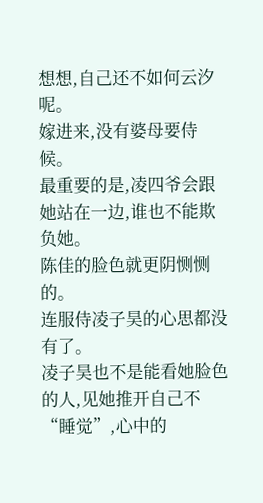想想,自己还不如何云汐呢。
嫁进来,没有婆母要侍候。
最重要的是,凌四爷会跟她站在一边,谁也不能欺负她。
陈佳的脸色就更阴恻恻的。
连服侍凌子昊的心思都没有了。
凌子昊也不是能看她脸色的人,见她推开自己不“睡觉”,心中的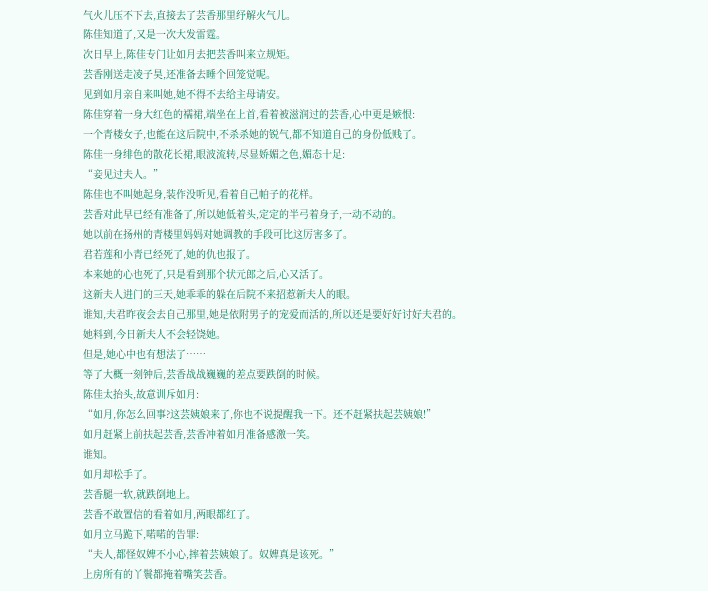气火儿压不下去,直接去了芸香那里纾解火气儿。
陈佳知道了,又是一次大发雷霆。
次日早上,陈佳专门让如月去把芸香叫来立规矩。
芸香刚送走凌子昊,还准备去睡个回笼觉呢。
见到如月亲自来叫她,她不得不去给主母请安。
陈佳穿着一身大红色的襦裙,端坐在上首,看着被滋润过的芸香,心中更是嫉恨:
一个青楼女子,也能在这后院中,不杀杀她的锐气,都不知道自己的身份低贱了。
陈佳一身绯色的散花长裙,眼波流转,尽显娇媚之色,媚态十足:
“妾见过夫人。”
陈佳也不叫她起身,装作没听见,看着自己帕子的花样。
芸香对此早已经有准备了,所以她低着头,定定的半弓着身子,一动不动的。
她以前在扬州的青楼里妈妈对她调教的手段可比这厉害多了。
君若莲和小青已经死了,她的仇也报了。
本来她的心也死了,只是看到那个状元郎之后,心又活了。
这新夫人进门的三天,她乖乖的躲在后院不来招惹新夫人的眼。
谁知,夫君昨夜会去自己那里,她是依附男子的宠爱而活的,所以还是要好好讨好夫君的。
她料到,今日新夫人不会轻饶她。
但是,她心中也有想法了……
等了大概一刻钟后,芸香战战巍巍的差点要跌倒的时候。
陈佳太抬头,故意训斥如月:
“如月,你怎么回事?这芸姨娘来了,你也不说提醒我一下。还不赶紧扶起芸姨娘!”
如月赶紧上前扶起芸香,芸香冲着如月准备感激一笑。
谁知。
如月却松手了。
芸香腿一软,就跌倒地上。
芸香不敢置信的看着如月,两眼都红了。
如月立马跪下,喏喏的告罪:
“夫人,都怪奴婢不小心,摔着芸姨娘了。奴婢真是该死。”
上房所有的丫鬟都掩着嘴笑芸香。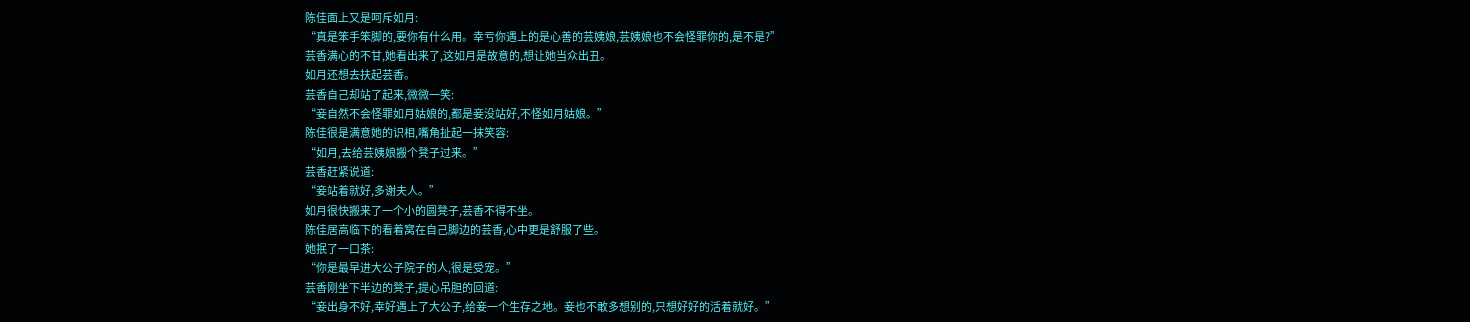陈佳面上又是呵斥如月:
“真是笨手笨脚的,要你有什么用。幸亏你遇上的是心善的芸姨娘,芸姨娘也不会怪罪你的,是不是?”
芸香满心的不甘,她看出来了,这如月是故意的,想让她当众出丑。
如月还想去扶起芸香。
芸香自己却站了起来,微微一笑:
“妾自然不会怪罪如月姑娘的,都是妾没站好,不怪如月姑娘。”
陈佳很是满意她的识相,嘴角扯起一抹笑容:
“如月,去给芸姨娘搬个凳子过来。”
芸香赶紧说道:
“妾站着就好,多谢夫人。”
如月很快搬来了一个小的圆凳子,芸香不得不坐。
陈佳居高临下的看着窝在自己脚边的芸香,心中更是舒服了些。
她抿了一口茶:
“你是最早进大公子院子的人,很是受宠。”
芸香刚坐下半边的凳子,提心吊胆的回道:
“妾出身不好,幸好遇上了大公子,给妾一个生存之地。妾也不敢多想别的,只想好好的活着就好。”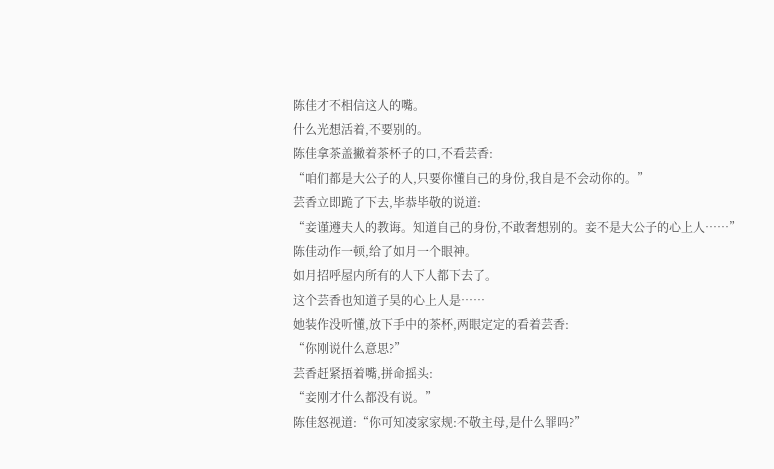陈佳才不相信这人的嘴。
什么光想活着,不要别的。
陈佳拿茶盖撇着茶杯子的口,不看芸香:
“咱们都是大公子的人,只要你懂自己的身份,我自是不会动你的。”
芸香立即跪了下去,毕恭毕敬的说道:
“妾谨遵夫人的教诲。知道自己的身份,不敢奢想别的。妾不是大公子的心上人……”
陈佳动作一顿,给了如月一个眼神。
如月招呼屋内所有的人下人都下去了。
这个芸香也知道子昊的心上人是……
她装作没听懂,放下手中的茶杯,两眼定定的看着芸香:
“你刚说什么意思?”
芸香赶紧捂着嘴,拼命摇头:
“妾刚才什么都没有说。”
陈佳怒视道:“你可知凌家家规:不敬主母,是什么罪吗?”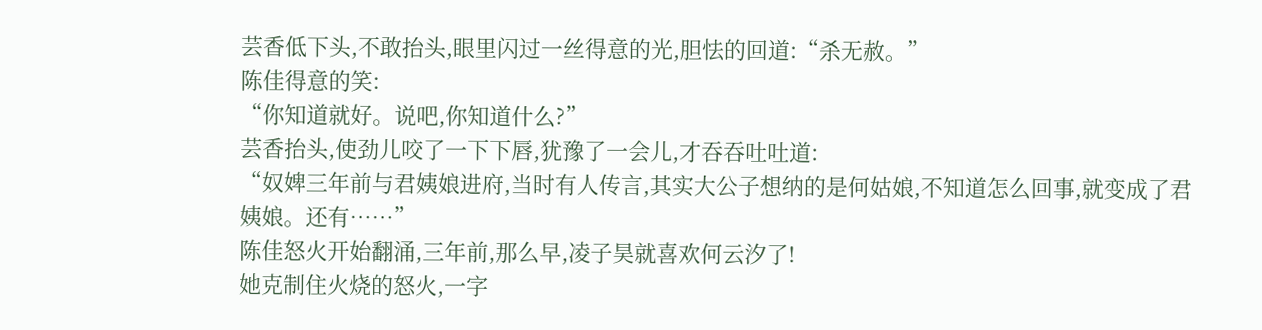芸香低下头,不敢抬头,眼里闪过一丝得意的光,胆怯的回道:“杀无赦。”
陈佳得意的笑:
“你知道就好。说吧,你知道什么?”
芸香抬头,使劲儿咬了一下下唇,犹豫了一会儿,才吞吞吐吐道:
“奴婢三年前与君姨娘进府,当时有人传言,其实大公子想纳的是何姑娘,不知道怎么回事,就变成了君姨娘。还有……”
陈佳怒火开始翻涌,三年前,那么早,凌子昊就喜欢何云汐了!
她克制住火烧的怒火,一字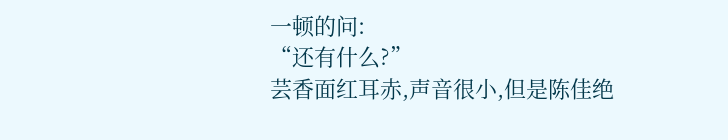一顿的问:
“还有什么?”
芸香面红耳赤,声音很小,但是陈佳绝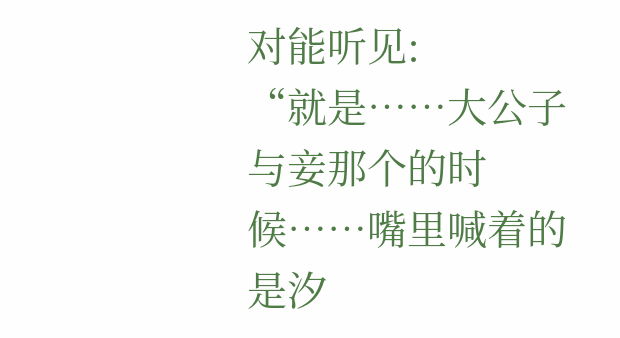对能听见:
“就是……大公子与妾那个的时候……嘴里喊着的是汐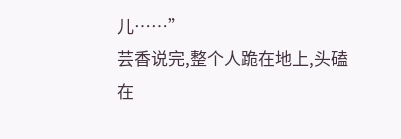儿……”
芸香说完,整个人跪在地上,头磕在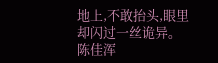地上,不敢抬头,眼里却闪过一丝诡异。
陈佳浑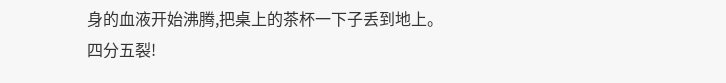身的血液开始沸腾,把桌上的茶杯一下子丢到地上。
四分五裂!